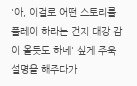'아, 이걸로 어떤 스토리를 플레이 하라는 건지 대강 감이 올듯도 하네' 싶게 주욱 설명을 해주다가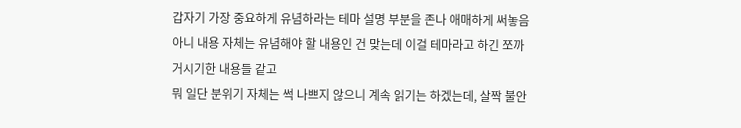갑자기 가장 중요하게 유념하라는 테마 설명 부분을 존나 애매하게 써놓음
아니 내용 자체는 유념해야 할 내용인 건 맞는데 이걸 테마라고 하긴 쪼까 거시기한 내용들 같고
뭐 일단 분위기 자체는 썩 나쁘지 않으니 계속 읽기는 하겠는데, 살짝 불안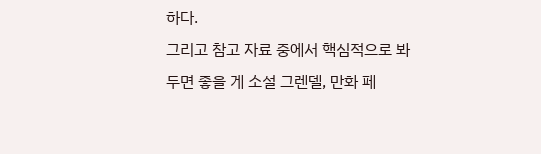하다.
그리고 참고 자료 중에서 핵심적으로 봐두면 좋을 게 소설 그렌델, 만화 페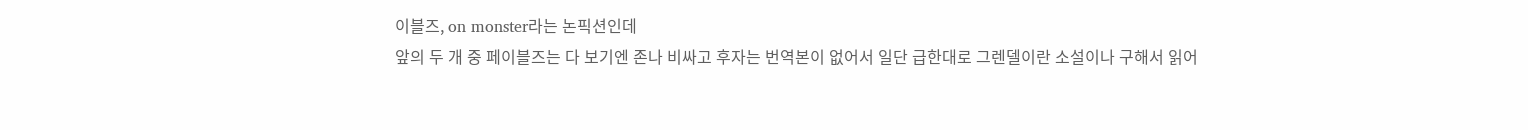이블즈, on monster라는 논픽션인데
앞의 두 개 중 페이블즈는 다 보기엔 존나 비싸고 후자는 번역본이 없어서 일단 급한대로 그렌델이란 소설이나 구해서 읽어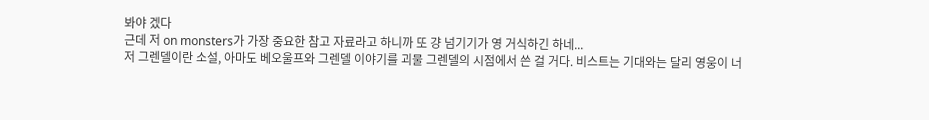봐야 겠다
근데 저 on monsters가 가장 중요한 참고 자료라고 하니까 또 걍 넘기기가 영 거식하긴 하네...
저 그렌델이란 소설, 아마도 베오울프와 그렌델 이야기를 괴물 그렌델의 시점에서 쓴 걸 거다. 비스트는 기대와는 달리 영웅이 너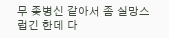무 좆병신 같아서 좀 실망스럽긴 한데 다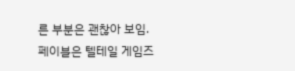른 부분은 괜찮아 보임.
페이블은 텔테일 게임즈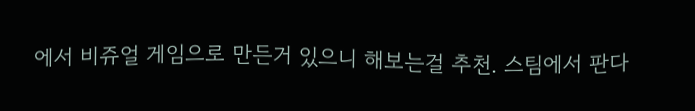에서 비쥬얼 게임으로 만든거 있으니 해보는걸 추천. 스팀에서 판다